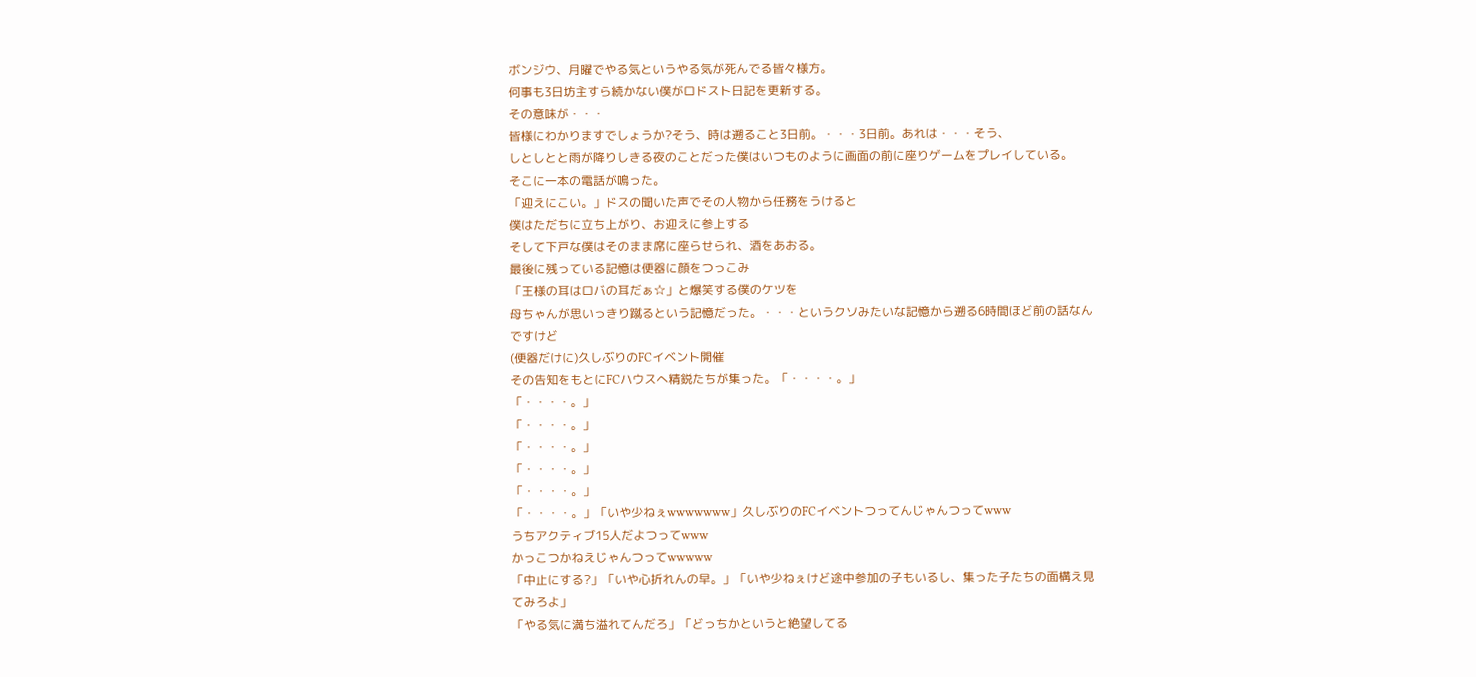ボンジウ、月曜でやる気というやる気が死んでる皆々様方。
何事も3日坊主すら続かない僕がロドスト日記を更新する。
その意味が・・・
皆様にわかりますでしょうか?そう、時は遡ること3日前。・・・3日前。あれは・・・そう、
しとしとと雨が降りしきる夜のことだった僕はいつものように画面の前に座りゲームをプレイしている。
そこに一本の電話が鳴った。
「迎えにこい。」ドスの聞いた声でその人物から任務をうけると
僕はただちに立ち上がり、お迎えに参上する
そして下戸な僕はそのまま席に座らせられ、酒をあおる。
最後に残っている記憶は便器に顔をつっこみ
「王様の耳はロバの耳だぁ☆」と爆笑する僕のケツを
母ちゃんが思いっきり蹴るという記憶だった。・・・というクソみたいな記憶から遡る6時間ほど前の話なんですけど
(便器だけに)久しぶりのFCイベント開催
その告知をもとにFCハウスへ精鋭たちが集った。「・・・・。」
「・・・・。」
「・・・・。」
「・・・・。」
「・・・・。」
「・・・・。」
「・・・・。」「いや少ねぇwwwwwww」久しぶりのFCイベントつってんじゃんつってwww
うちアクティブ15人だよつってwww
かっこつかねえじゃんつってwwwww
「中止にする?」「いや心折れんの早。」「いや少ねぇけど途中参加の子もいるし、集った子たちの面構え見てみろよ」
「やる気に満ち溢れてんだろ」「どっちかというと絶望してる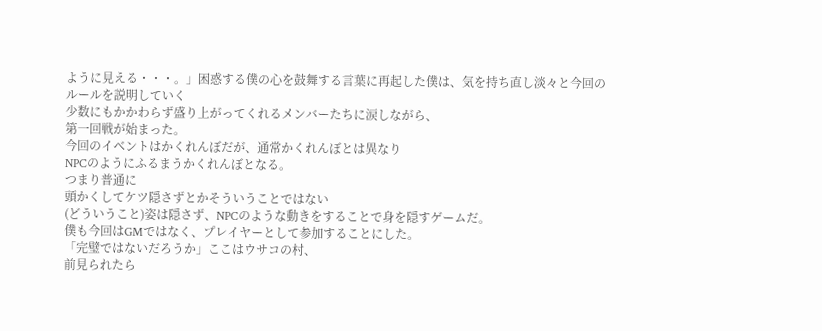ように見える・・・。」困惑する僕の心を鼓舞する言葉に再起した僕は、気を持ち直し淡々と今回のルールを説明していく
少数にもかかわらず盛り上がってくれるメンバーたちに涙しながら、
第一回戦が始まった。
今回のイベントはかくれんぼだが、通常かくれんぼとは異なり
NPCのようにふるまうかくれんぼとなる。
つまり普通に
頭かくしてケツ隠さずとかそういうことではない
(どういうこと)姿は隠さず、NPCのような動きをすることで身を隠すゲームだ。
僕も今回はGMではなく、プレイヤーとして参加することにした。
「完璧ではないだろうか」ここはウサコの村、
前見られたら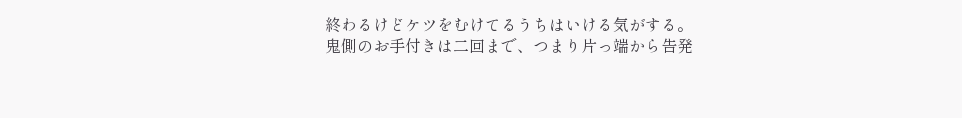終わるけどケツをむけてるうちはいける気がする。
鬼側のお手付きは二回まで、つまり片っ端から告発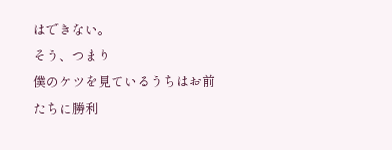はできない。
そう、つまり
僕のケツを見ているうちはお前たちに勝利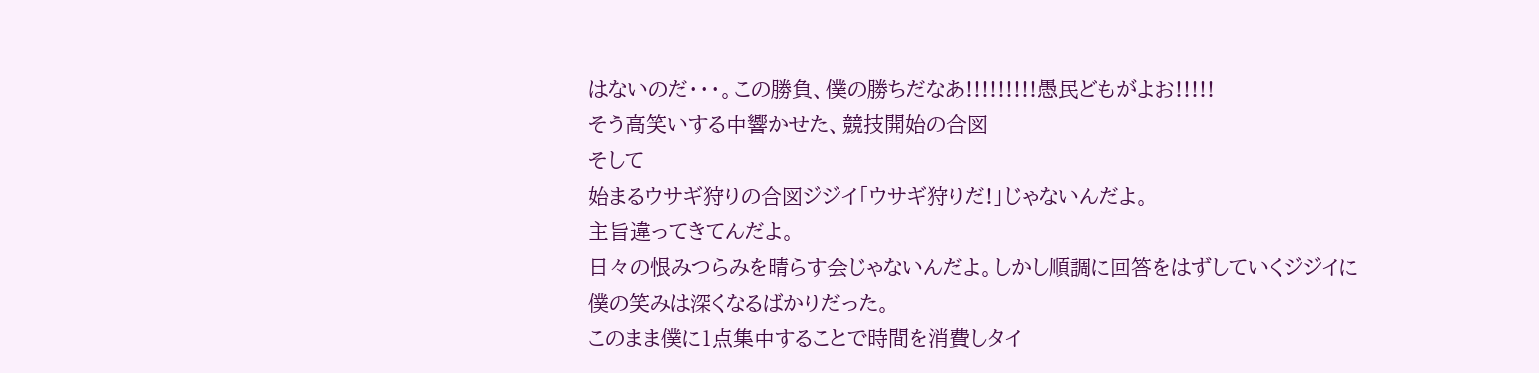はないのだ・・・。この勝負、僕の勝ちだなあ!!!!!!!!!愚民どもがよお!!!!!
そう高笑いする中響かせた、競技開始の合図
そして
始まるウサギ狩りの合図ジジイ「ウサギ狩りだ!」じゃないんだよ。
主旨違ってきてんだよ。
日々の恨みつらみを晴らす会じゃないんだよ。しかし順調に回答をはずしていくジジイに
僕の笑みは深くなるばかりだった。
このまま僕に1点集中することで時間を消費しタイ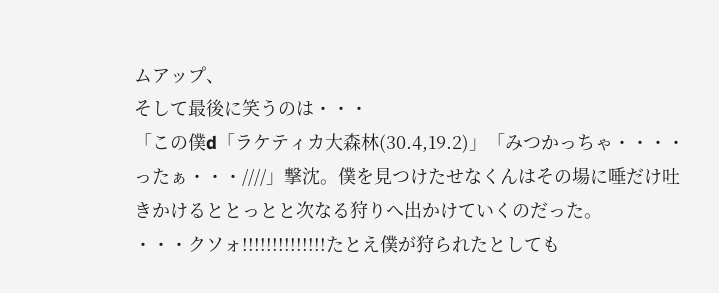ムアップ、
そして最後に笑うのは・・・
「この僕d「ラケティカ大森林(30.4,19.2)」「みつかっちゃ・・・・ったぁ・・・////」撃沈。僕を見つけたせなくんはその場に唾だけ吐きかけるととっとと次なる狩りへ出かけていくのだった。
・・・クソォ!!!!!!!!!!!!!!たとえ僕が狩られたとしても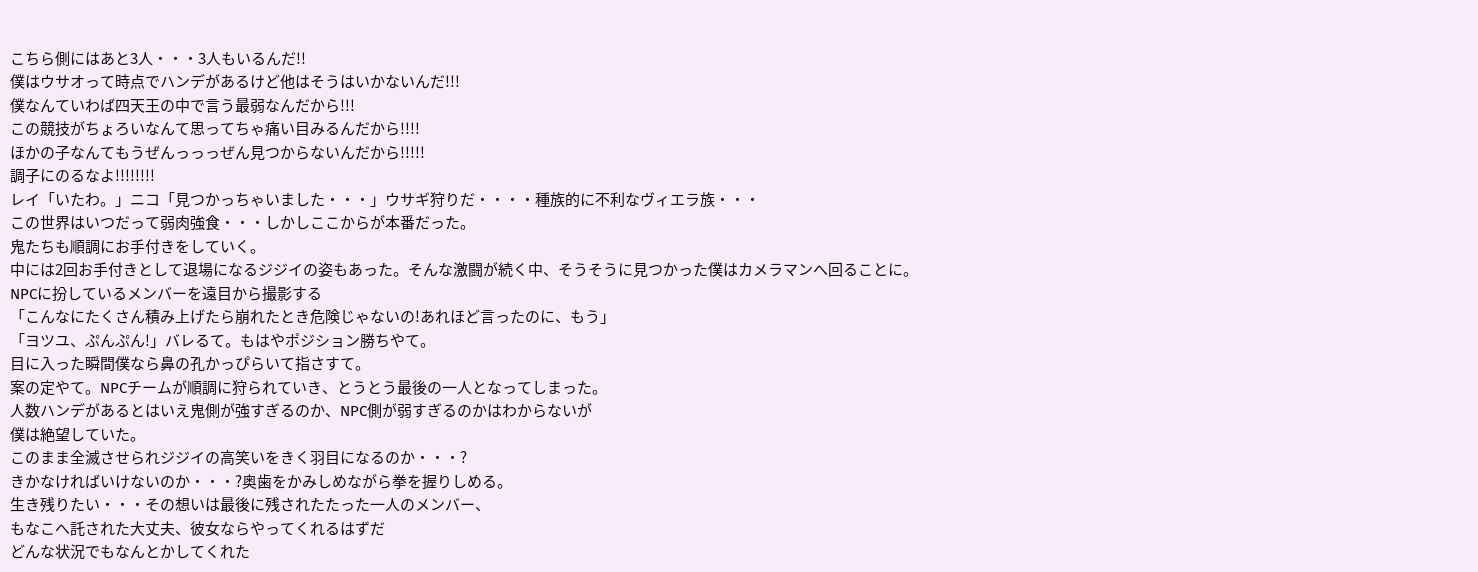こちら側にはあと3人・・・3人もいるんだ!!
僕はウサオって時点でハンデがあるけど他はそうはいかないんだ!!!
僕なんていわば四天王の中で言う最弱なんだから!!!
この競技がちょろいなんて思ってちゃ痛い目みるんだから!!!!
ほかの子なんてもうぜんっっっぜん見つからないんだから!!!!!
調子にのるなよ!!!!!!!!
レイ「いたわ。」ニコ「見つかっちゃいました・・・」ウサギ狩りだ・・・・種族的に不利なヴィエラ族・・・
この世界はいつだって弱肉強食・・・しかしここからが本番だった。
鬼たちも順調にお手付きをしていく。
中には2回お手付きとして退場になるジジイの姿もあった。そんな激闘が続く中、そうそうに見つかった僕はカメラマンへ回ることに。
NPCに扮しているメンバーを遠目から撮影する
「こんなにたくさん積み上げたら崩れたとき危険じゃないの!あれほど言ったのに、もう」
「ヨツユ、ぷんぷん!」バレるて。もはやポジション勝ちやて。
目に入った瞬間僕なら鼻の孔かっぴらいて指さすて。
案の定やて。NPCチームが順調に狩られていき、とうとう最後の一人となってしまった。
人数ハンデがあるとはいえ鬼側が強すぎるのか、NPC側が弱すぎるのかはわからないが
僕は絶望していた。
このまま全滅させられジジイの高笑いをきく羽目になるのか・・・?
きかなければいけないのか・・・?奥歯をかみしめながら拳を握りしめる。
生き残りたい・・・その想いは最後に残されたたった一人のメンバー、
もなこへ託された大丈夫、彼女ならやってくれるはずだ
どんな状況でもなんとかしてくれた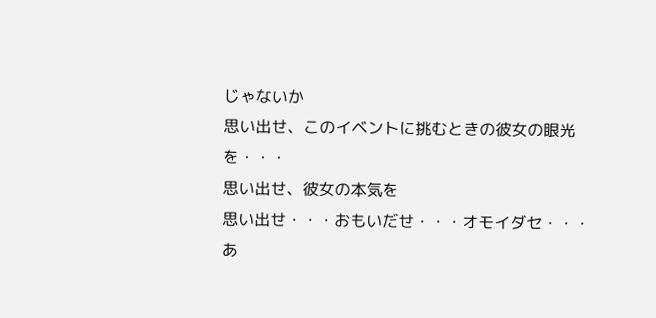じゃないか
思い出せ、このイベントに挑むときの彼女の眼光を・・・
思い出せ、彼女の本気を
思い出せ・・・おもいだせ・・・オモイダセ・・・
あ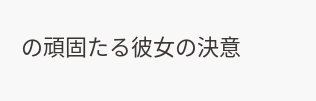の頑固たる彼女の決意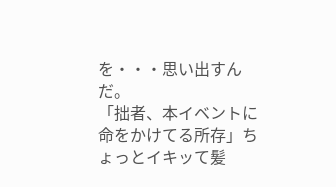を・・・思い出すんだ。
「拙者、本イベントに命をかけてる所存」ちょっとイキッて髪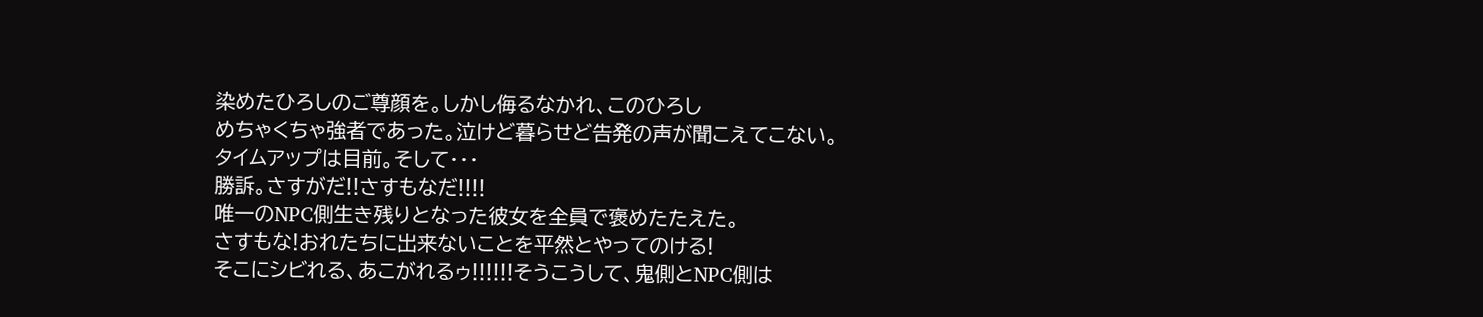染めたひろしのご尊顔を。しかし侮るなかれ、このひろし
めちゃくちゃ強者であった。泣けど暮らせど告発の声が聞こえてこない。
タイムアップは目前。そして・・・
勝訴。さすがだ!!さすもなだ!!!!
唯一のNPC側生き残りとなった彼女を全員で褒めたたえた。
さすもな!おれたちに出来ないことを平然とやってのける!
そこにシビれる、あこがれるゥ!!!!!!そうこうして、鬼側とNPC側は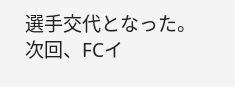選手交代となった。
次回、FCイ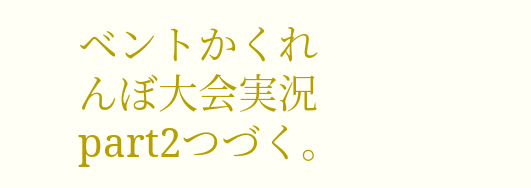ベントかくれんぼ大会実況part2つづく。